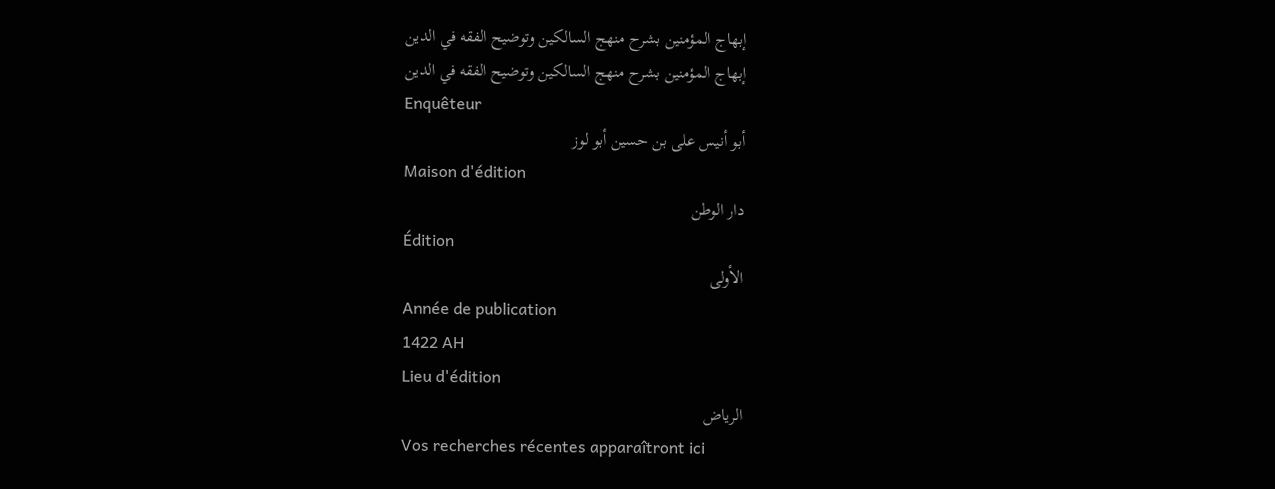إبهاج المؤمنين بشرح منهج السالكين وتوضيح الفقه في الدين
إبهاج المؤمنين بشرح منهج السالكين وتوضيح الفقه في الدين
Enquêteur
أبو أنيس على بن حسين أبو لوز
Maison d'édition
دار الوطن
Édition
الأولى
Année de publication
1422 AH
Lieu d'édition
الرياض
Vos recherches récentes apparaîtront ici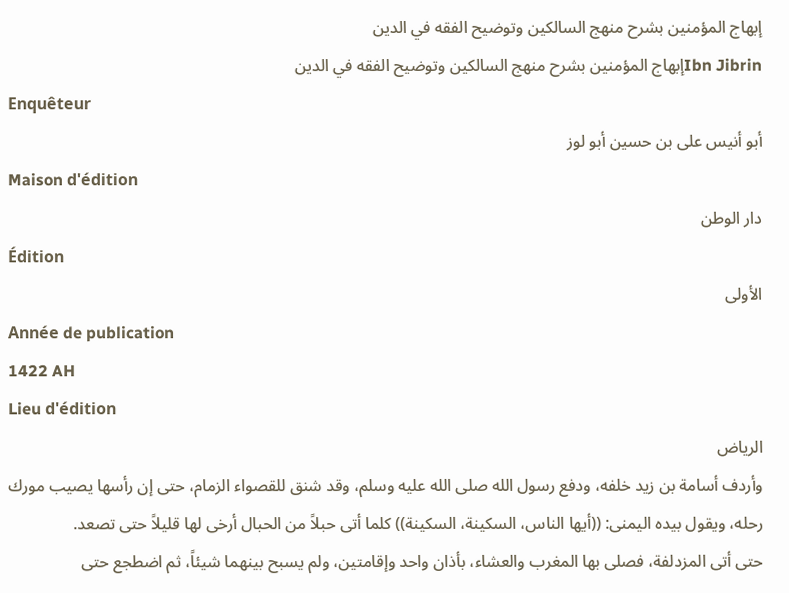إبهاج المؤمنين بشرح منهج السالكين وتوضيح الفقه في الدين
Ibn Jibrinإبهاج المؤمنين بشرح منهج السالكين وتوضيح الفقه في الدين
Enquêteur
أبو أنيس على بن حسين أبو لوز
Maison d'édition
دار الوطن
Édition
الأولى
Année de publication
1422 AH
Lieu d'édition
الرياض
وأردف أسامة بن زيد خلفه، ودفع رسول الله صلى الله عليه وسلم، وقد شنق للقصواء الزمام، حتى إن رأسها يصيب مورك رحله، ويقول بيده اليمنى: ((أيها الناس، السكينة، السكينة)) كلما أتى حبلاً من الحبال أرخى لها قليلاً حتى تصعد.
حتى أتى المزدلفة، فصلى بها المغرب والعشاء، بأذان واحد وإقامتين، ولم يسبح بينهما شيئاً، ثم اضطجع حتى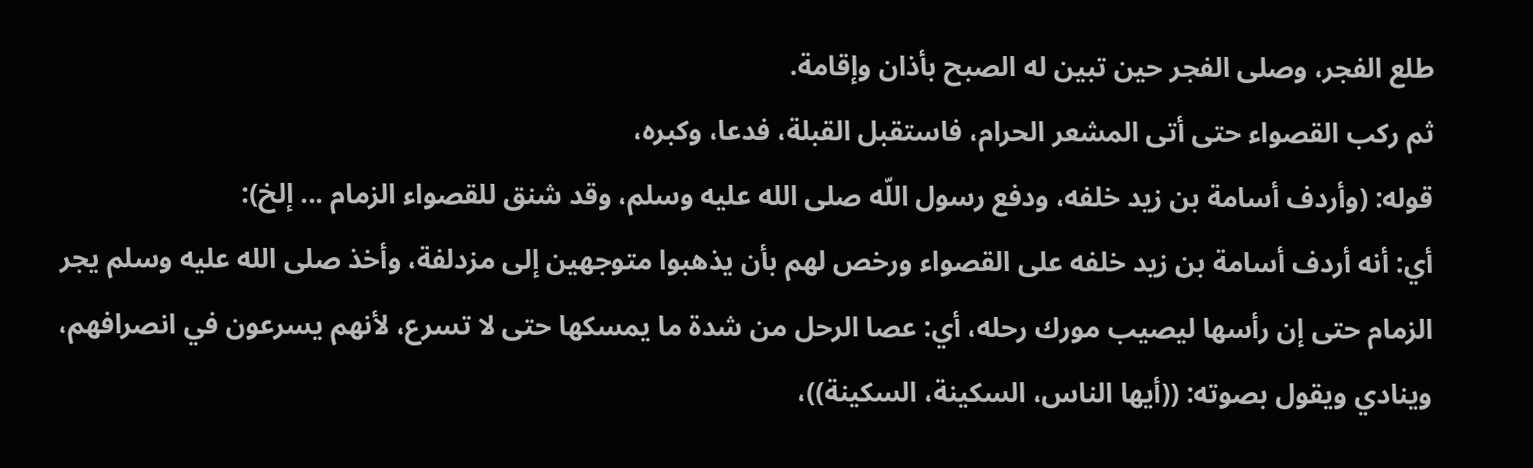طلع الفجر، وصلى الفجر حين تبين له الصبح بأذان وإقامة.
ثم ركب القصواء حتى أتى المشعر الحرام، فاستقبل القبلة، فدعا، وكبره،
قوله: (وأردف أسامة بن زيد خلفه، ودفع رسول اللّه صلى الله عليه وسلم، وقد شنق للقصواء الزمام ... إلخ):
أي: أنه أردف أسامة بن زيد خلفه على القصواء ورخص لهم بأن يذهبوا متوجهين إلى مزدلفة، وأخذ صلى الله عليه وسلم يجر الزمام حتى إن رأسها ليصيب مورك رحله، أي: عصا الرحل من شدة ما يمسكها حتى لا تسرع، لأنهم يسرعون في انصرافهم، وينادي ويقول بصوته: ((أيها الناس، السكينة، السكينة))،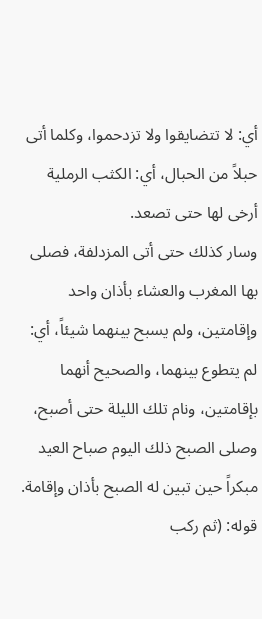أي: لا تتضايقوا ولا تزدحموا، وكلما أتى حبلاً من الحبال، أي: الكثب الرملية أرخى لها حتى تصعد.
وسار كذلك حتى أتى المزدلفة، فصلى بها المغرب والعشاء بأذان واحد وإقامتين، ولم يسبح بينهما شيئاً، أي: لم يتطوع بينهما، والصحيح أنهما بإقامتين، ونام تلك الليلة حتى أصبح، وصلى الصبح ذلك اليوم صباح العيد مبكراً حين تبين له الصبح بأذان وإقامة.
قوله: (ثم ركب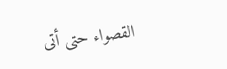القصواء حتى أتى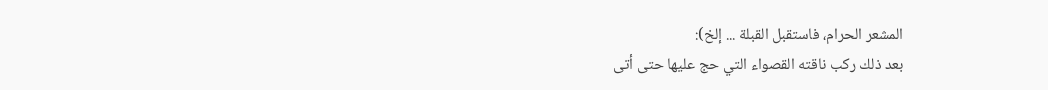المشعر الحرام، فاستقبل القبلة ... إلخ):
بعد ذلك ركب ناقته القصواء التي حج عليها حتى أتى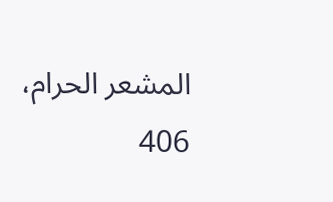المشعر الحرام،
406